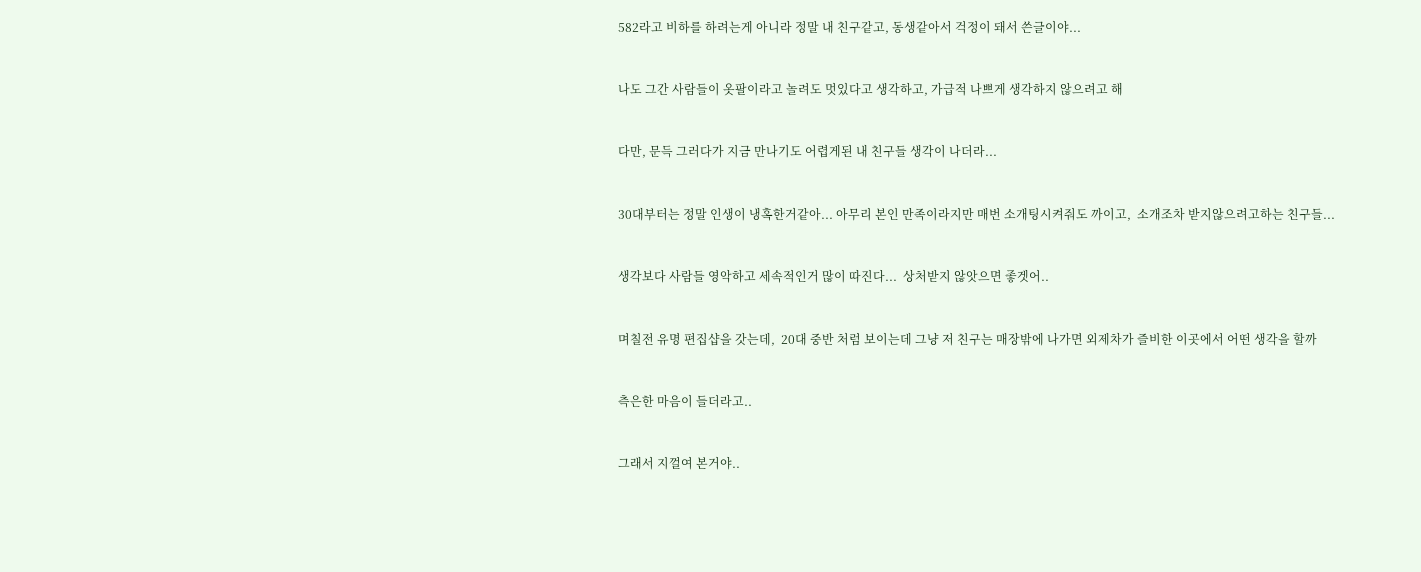582라고 비하를 하려는게 아니라 정말 내 친구같고, 동생같아서 걱정이 돼서 쓴글이야...


나도 그간 사람들이 옷팔이라고 놀려도 멋있다고 생각하고, 가급적 나쁘게 생각하지 않으려고 해


다만, 문득 그러다가 지금 만나기도 어렵게된 내 친구들 생각이 나더라...


30대부터는 정말 인생이 냉혹한거같아... 아무리 본인 만족이라지만 매번 소개팅시켜줘도 까이고,  소개조차 받지않으려고하는 친구들...


생각보다 사람들 영악하고 세속적인거 많이 따진다...  상처받지 않앗으면 좋겟어..


며칠전 유명 편집샵을 갓는데,  20대 중반 처럼 보이는데 그냥 저 친구는 매장밖에 나가면 외제차가 즐비한 이곳에서 어떤 생각을 할까


측은한 마음이 들더라고..


그래서 지껄여 본거야..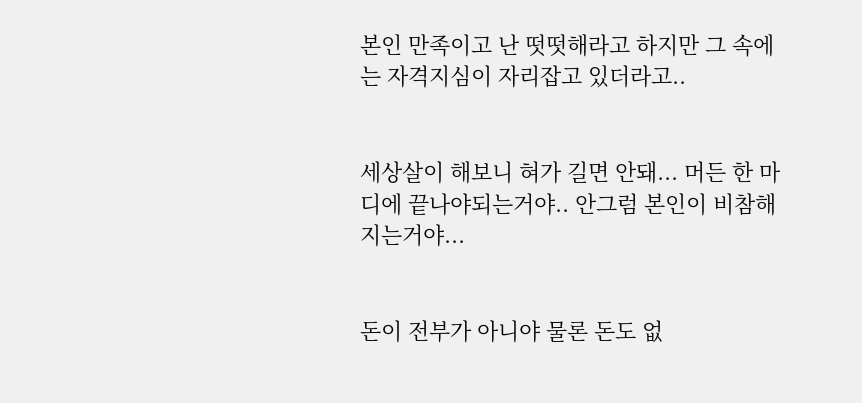본인 만족이고 난 떳떳해라고 하지만 그 속에는 자격지심이 자리잡고 있더라고..


세상살이 해보니 혀가 길면 안돼... 머든 한 마디에 끝나야되는거야.. 안그럼 본인이 비참해지는거야...


돈이 전부가 아니야 물론 돈도 없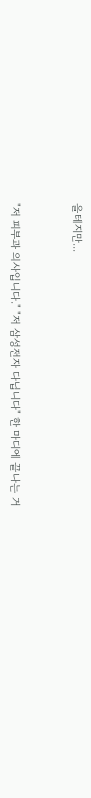을테지만...


"저 피부과 의사입니다." "저 삼성전자 다닙니다" 한 마디에 끝나는 거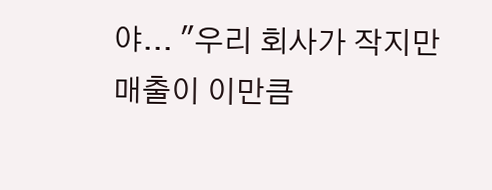야... "우리 회사가 작지만 매출이 이만큼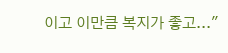이고 이만큼 복지가 좋고..."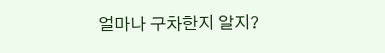얼마나 구차한지 알지?